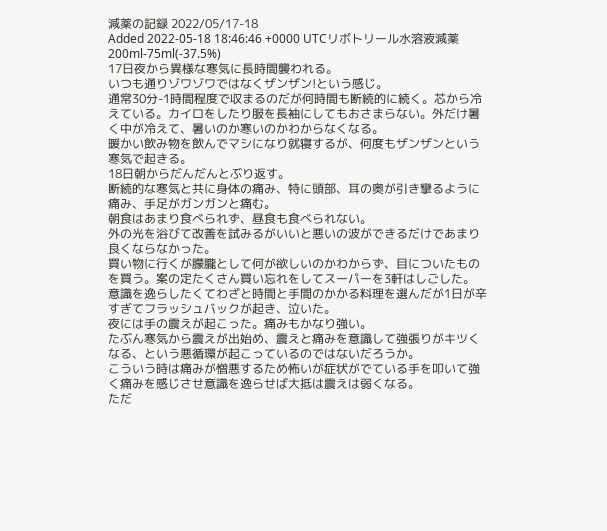減薬の記録 2022/05/17-18
Added 2022-05-18 18:46:46 +0000 UTCリボトリール水溶液減薬 200ml-75ml(-37.5%)
17日夜から異様な寒気に長時間襲われる。
いつも通りゾワゾワではなくザンザン!という感じ。
通常30分-1時間程度で収まるのだが何時間も断続的に続く。芯から冷えている。カイロをしたり服を長袖にしてもおさまらない。外だけ暑く中が冷えて、暑いのか寒いのかわからなくなる。
暖かい飲み物を飲んでマシになり就寝するが、何度もザンザンという寒気で起きる。
18日朝からだんだんとぶり返す。
断続的な寒気と共に身体の痛み、特に頭部、耳の奥が引き攣るように痛み、手足がガンガンと痛む。
朝食はあまり食べられず、昼食も食べられない。
外の光を浴びて改善を試みるがいいと悪いの波ができるだけであまり良くならなかった。
買い物に行くが朦朧として何が欲しいのかわからず、目についたものを買う。案の定たくさん買い忘れをしてスーパーを3軒はしごした。
意識を逸らしたくてわざと時間と手間のかかる料理を選んだが1日が辛すぎてフラッシュバックが起き、泣いた。
夜には手の震えが起こった。痛みもかなり強い。
たぶん寒気から震えが出始め、震えと痛みを意識して強張りがキツくなる、という悪循環が起こっているのではないだろうか。
こういう時は痛みが憎悪するため怖いが症状がでている手を叩いて強く痛みを感じさせ意識を逸らせば大抵は震えは弱くなる。
ただ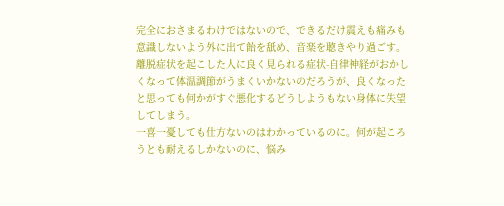完全におさまるわけではないので、できるだけ震えも痛みも意識しないよう外に出て飴を舐め、音楽を聴きやり過ごす。
離脱症状を起こした人に良く見られる症状-自律神経がおかしくなって体温調節がうまくいかないのだろうが、良くなったと思っても何かがすぐ悪化するどうしようもない身体に失望してしまう。
一喜一憂しても仕方ないのはわかっているのに。何が起ころうとも耐えるしかないのに、悩み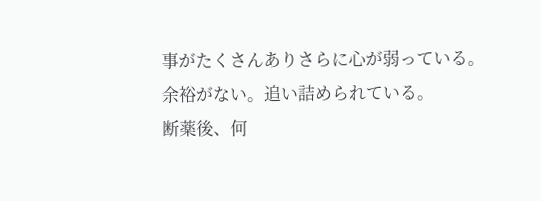事がたくさんありさらに心が弱っている。
余裕がない。追い詰められている。
断薬後、何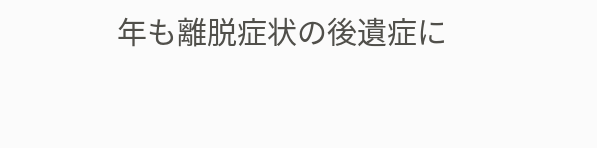年も離脱症状の後遺症に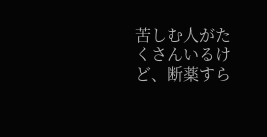苦しむ人がたくさんいるけど、断薬すら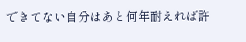できてない自分はあと何年耐えれば許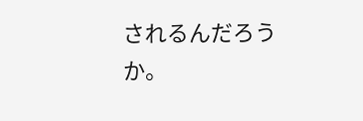されるんだろうか。